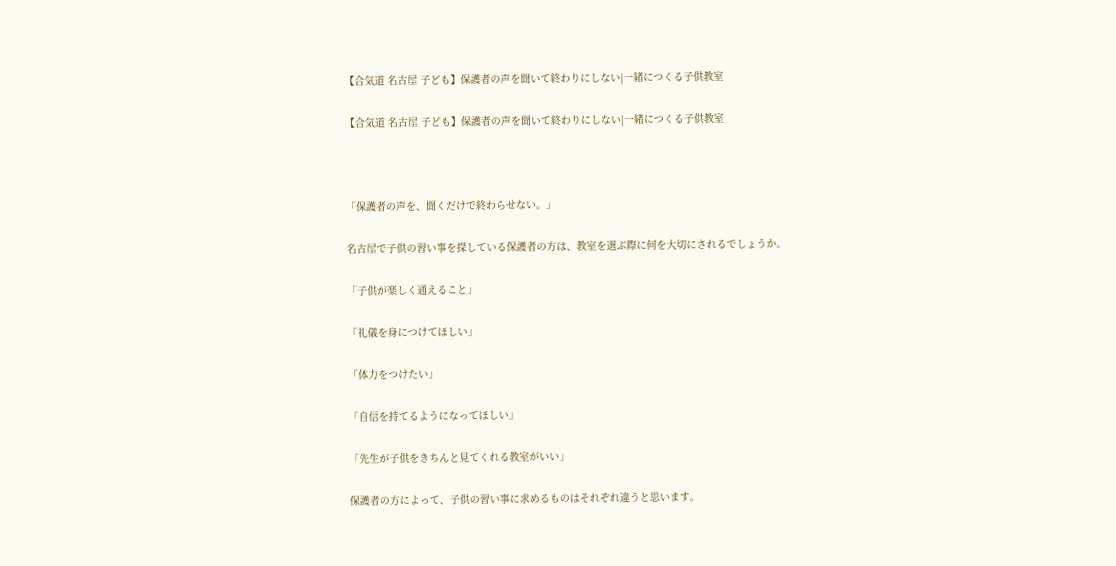【合気道 名古屋 子ども】保護者の声を聞いて終わりにしない|一緒につくる子供教室

【合気道 名古屋 子ども】保護者の声を聞いて終わりにしない|一緒につくる子供教室



「保護者の声を、聞くだけで終わらせない。」

名古屋で子供の習い事を探している保護者の方は、教室を選ぶ際に何を大切にされるでしょうか。

「子供が楽しく通えること」

「礼儀を身につけてほしい」

「体力をつけたい」

「自信を持てるようになってほしい」

「先生が子供をきちんと見てくれる教室がいい」

保護者の方によって、子供の習い事に求めるものはそれぞれ違うと思います。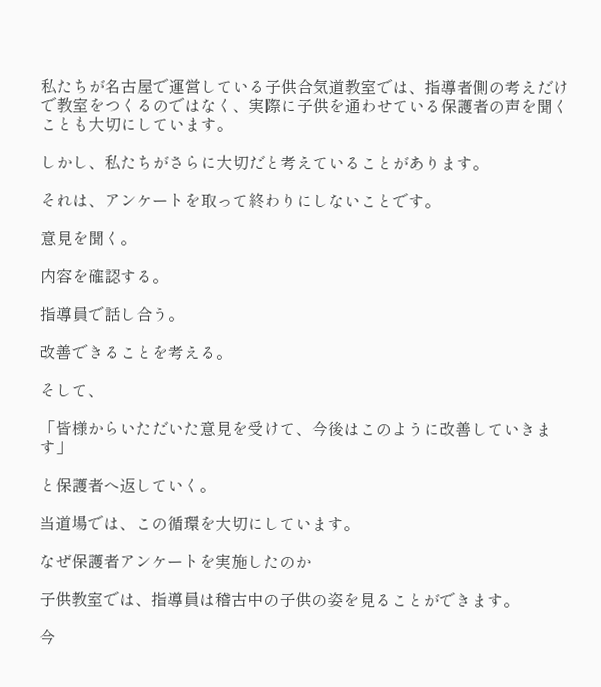私たちが名古屋で運営している子供合気道教室では、指導者側の考えだけで教室をつくるのではなく、実際に子供を通わせている保護者の声を聞くことも大切にしています。

しかし、私たちがさらに大切だと考えていることがあります。

それは、アンケートを取って終わりにしないことです。

意見を聞く。

内容を確認する。

指導員で話し合う。

改善できることを考える。

そして、

「皆様からいただいた意見を受けて、今後はこのように改善していきます」

と保護者へ返していく。

当道場では、この循環を大切にしています。

なぜ保護者アンケートを実施したのか

子供教室では、指導員は稽古中の子供の姿を見ることができます。

今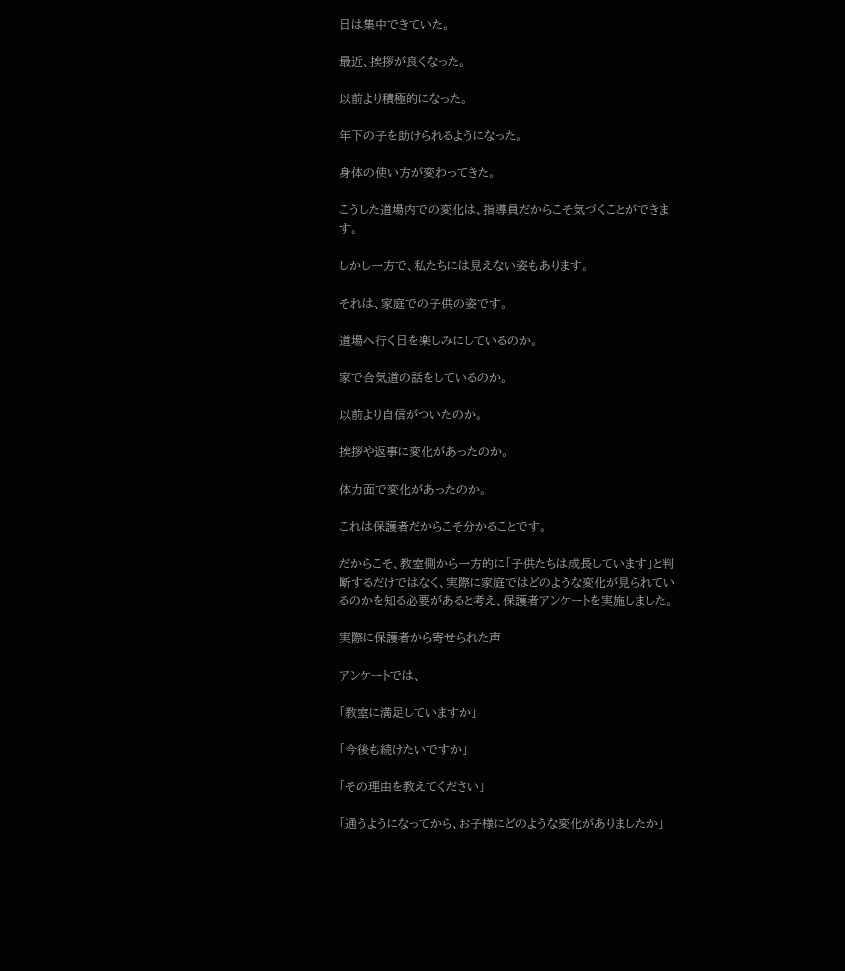日は集中できていた。

最近、挨拶が良くなった。

以前より積極的になった。

年下の子を助けられるようになった。

身体の使い方が変わってきた。

こうした道場内での変化は、指導員だからこそ気づくことができます。

しかし一方で、私たちには見えない姿もあります。

それは、家庭での子供の姿です。

道場へ行く日を楽しみにしているのか。

家で合気道の話をしているのか。

以前より自信がついたのか。

挨拶や返事に変化があったのか。

体力面で変化があったのか。

これは保護者だからこそ分かることです。

だからこそ、教室側から一方的に「子供たちは成長しています」と判断するだけではなく、実際に家庭ではどのような変化が見られているのかを知る必要があると考え、保護者アンケートを実施しました。

実際に保護者から寄せられた声

アンケートでは、

「教室に満足していますか」

「今後も続けたいですか」

「その理由を教えてください」

「通うようになってから、お子様にどのような変化がありましたか」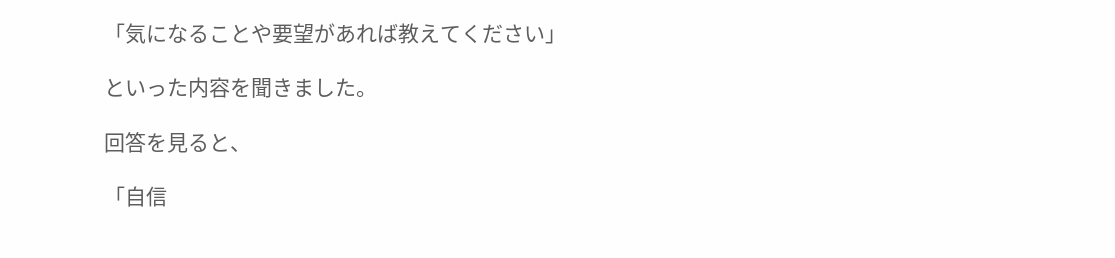「気になることや要望があれば教えてください」

といった内容を聞きました。

回答を見ると、

「自信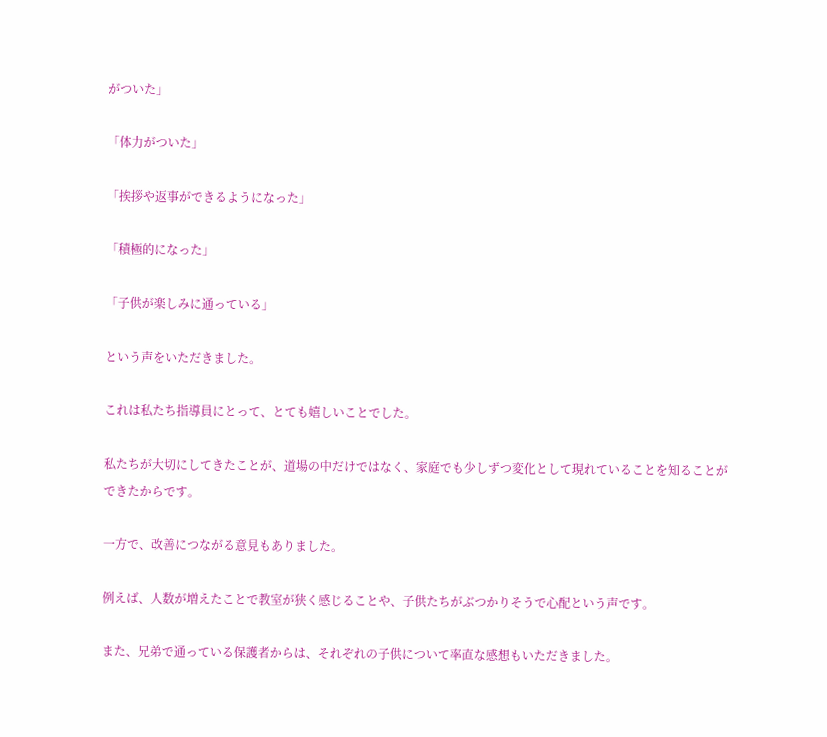がついた」

「体力がついた」

「挨拶や返事ができるようになった」

「積極的になった」

「子供が楽しみに通っている」

という声をいただきました。

これは私たち指導員にとって、とても嬉しいことでした。

私たちが大切にしてきたことが、道場の中だけではなく、家庭でも少しずつ変化として現れていることを知ることができたからです。

一方で、改善につながる意見もありました。

例えば、人数が増えたことで教室が狭く感じることや、子供たちがぶつかりそうで心配という声です。

また、兄弟で通っている保護者からは、それぞれの子供について率直な感想もいただきました。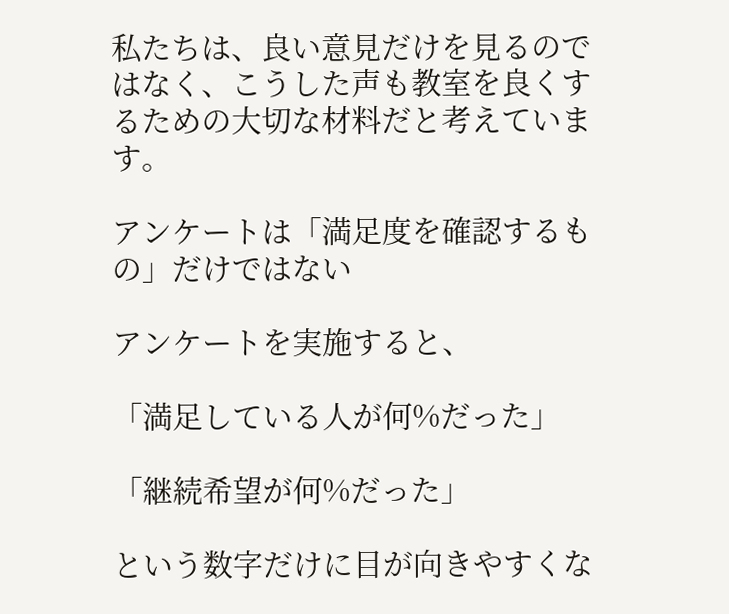私たちは、良い意見だけを見るのではなく、こうした声も教室を良くするための大切な材料だと考えています。

アンケートは「満足度を確認するもの」だけではない

アンケートを実施すると、

「満足している人が何%だった」

「継続希望が何%だった」

という数字だけに目が向きやすくな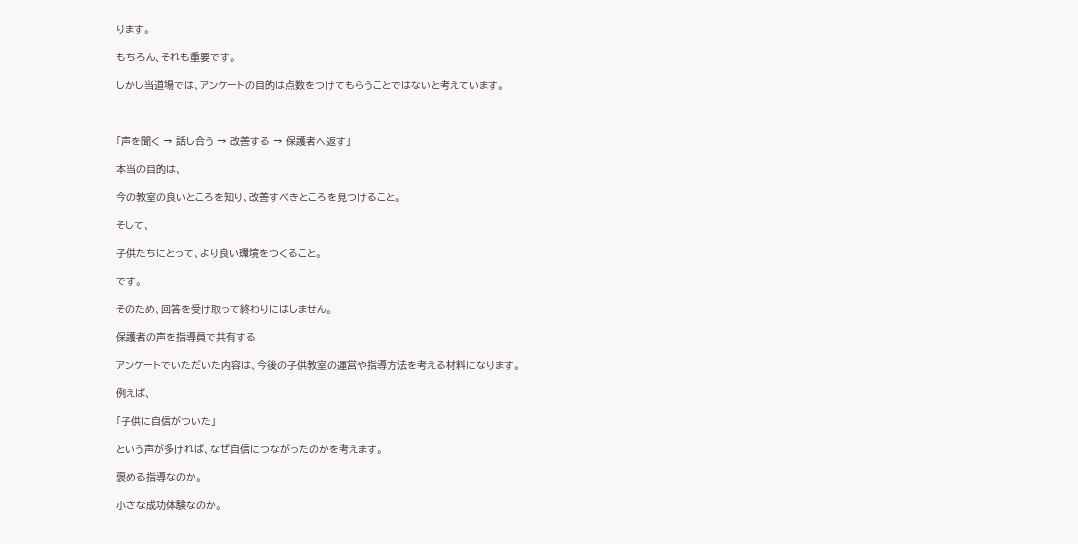ります。

もちろん、それも重要です。

しかし当道場では、アンケートの目的は点数をつけてもらうことではないと考えています。



「声を聞く → 話し合う → 改善する → 保護者へ返す」

本当の目的は、

今の教室の良いところを知り、改善すべきところを見つけること。

そして、

子供たちにとって、より良い環境をつくること。

です。

そのため、回答を受け取って終わりにはしません。

保護者の声を指導員で共有する

アンケートでいただいた内容は、今後の子供教室の運営や指導方法を考える材料になります。

例えば、

「子供に自信がついた」

という声が多ければ、なぜ自信につながったのかを考えます。

褒める指導なのか。

小さな成功体験なのか。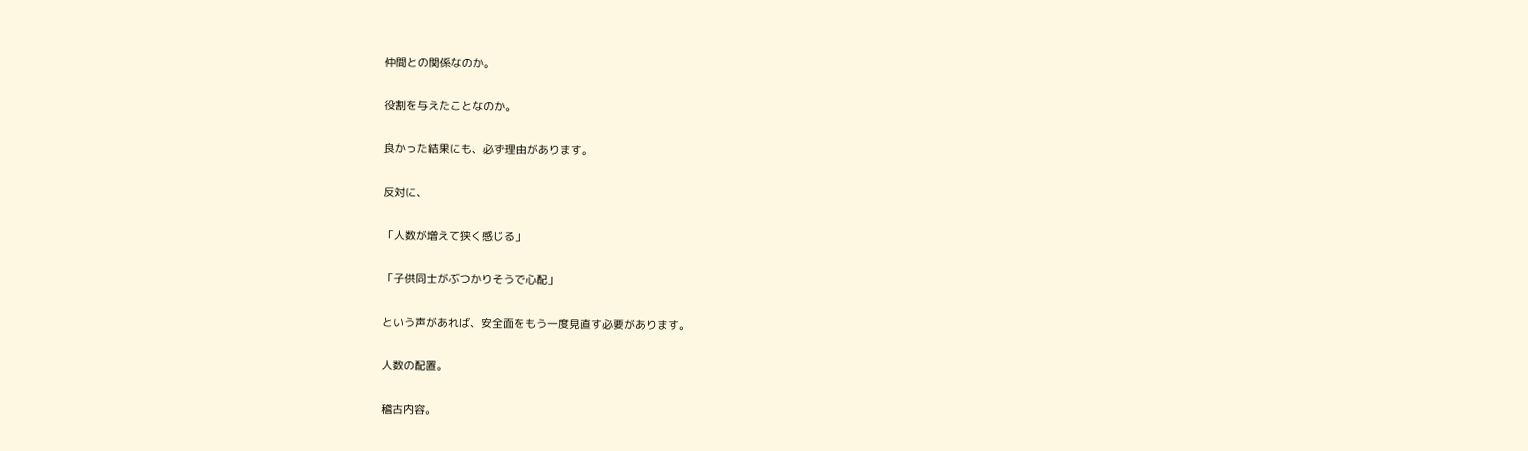仲間との関係なのか。

役割を与えたことなのか。

良かった結果にも、必ず理由があります。

反対に、

「人数が増えて狭く感じる」

「子供同士がぶつかりそうで心配」

という声があれば、安全面をもう一度見直す必要があります。

人数の配置。

稽古内容。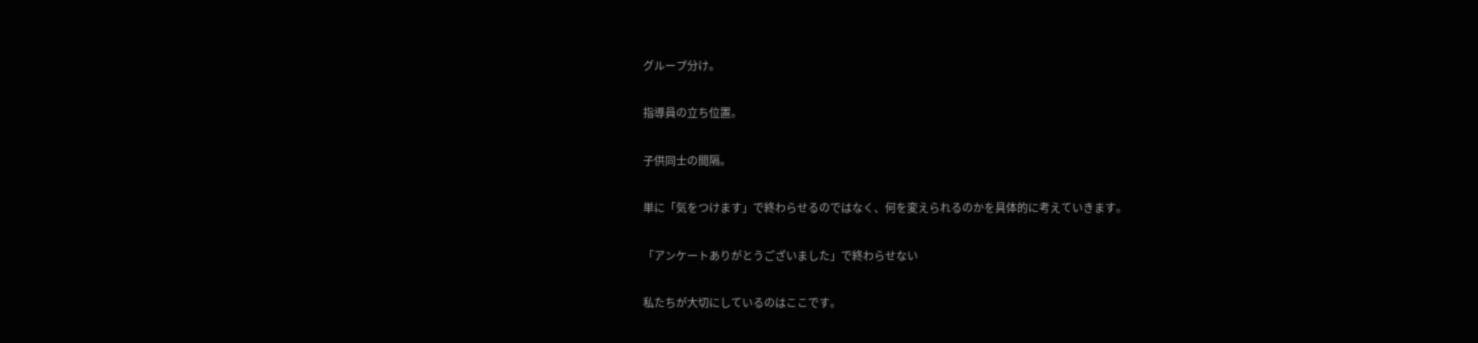グループ分け。

指導員の立ち位置。

子供同士の間隔。

単に「気をつけます」で終わらせるのではなく、何を変えられるのかを具体的に考えていきます。

「アンケートありがとうございました」で終わらせない

私たちが大切にしているのはここです。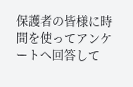保護者の皆様に時間を使ってアンケートへ回答して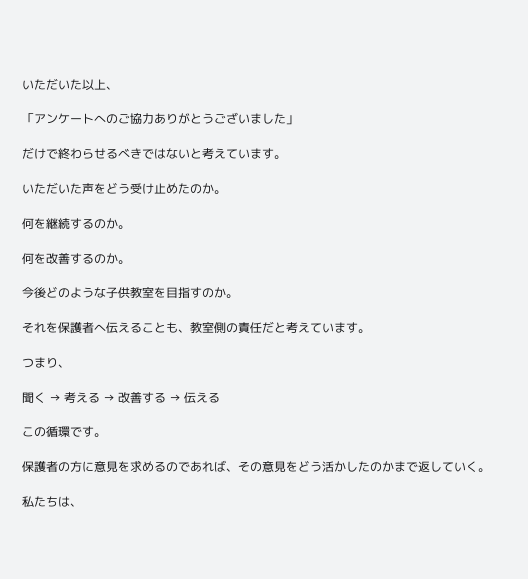いただいた以上、

「アンケートへのご協力ありがとうございました」

だけで終わらせるべきではないと考えています。

いただいた声をどう受け止めたのか。

何を継続するのか。

何を改善するのか。

今後どのような子供教室を目指すのか。

それを保護者へ伝えることも、教室側の責任だと考えています。

つまり、

聞く → 考える → 改善する → 伝える

この循環です。

保護者の方に意見を求めるのであれば、その意見をどう活かしたのかまで返していく。

私たちは、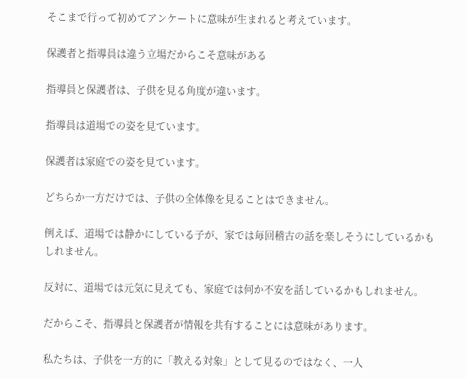そこまで行って初めてアンケートに意味が生まれると考えています。

保護者と指導員は違う立場だからこそ意味がある

指導員と保護者は、子供を見る角度が違います。

指導員は道場での姿を見ています。

保護者は家庭での姿を見ています。

どちらか一方だけでは、子供の全体像を見ることはできません。

例えば、道場では静かにしている子が、家では毎回稽古の話を楽しそうにしているかもしれません。

反対に、道場では元気に見えても、家庭では何か不安を話しているかもしれません。

だからこそ、指導員と保護者が情報を共有することには意味があります。

私たちは、子供を一方的に「教える対象」として見るのではなく、一人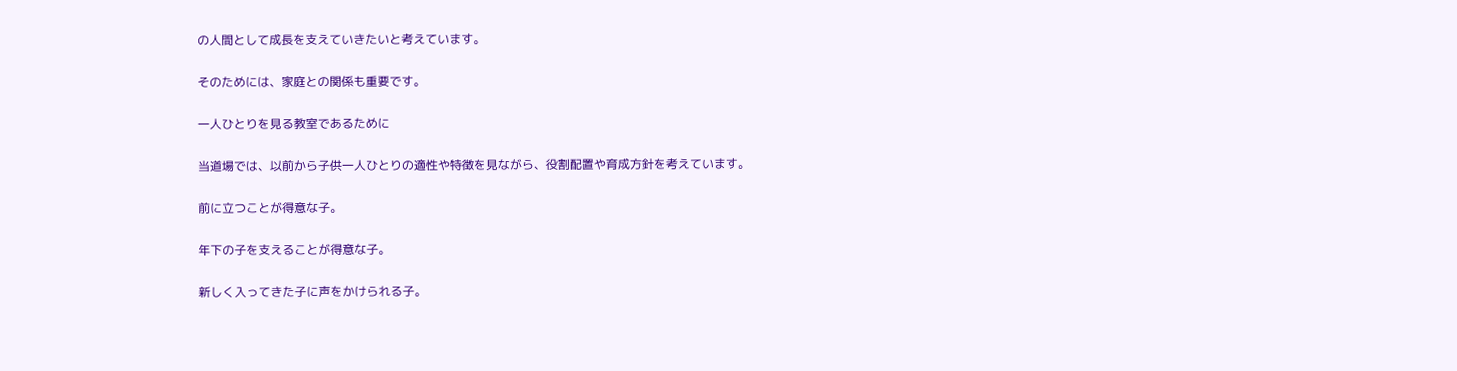の人間として成長を支えていきたいと考えています。

そのためには、家庭との関係も重要です。

一人ひとりを見る教室であるために

当道場では、以前から子供一人ひとりの適性や特徴を見ながら、役割配置や育成方針を考えています。

前に立つことが得意な子。

年下の子を支えることが得意な子。

新しく入ってきた子に声をかけられる子。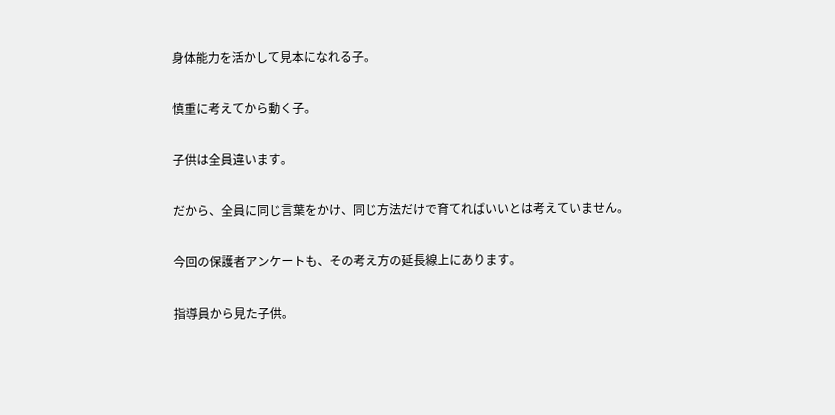身体能力を活かして見本になれる子。

慎重に考えてから動く子。

子供は全員違います。

だから、全員に同じ言葉をかけ、同じ方法だけで育てればいいとは考えていません。

今回の保護者アンケートも、その考え方の延長線上にあります。

指導員から見た子供。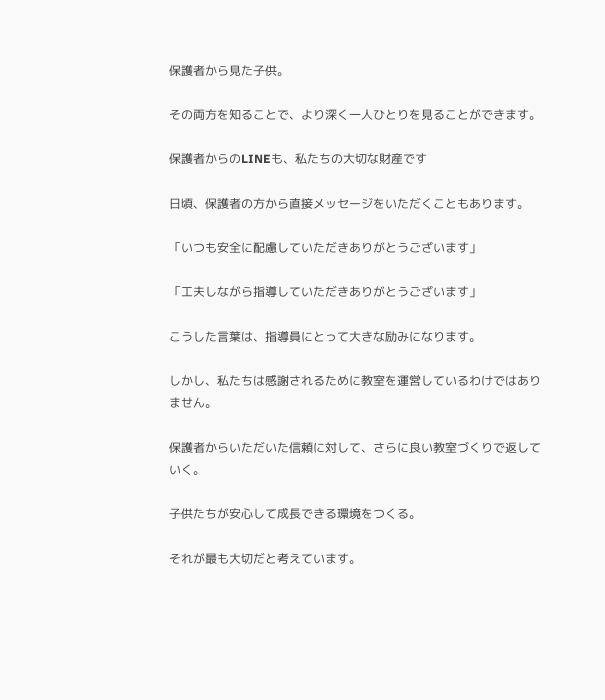保護者から見た子供。

その両方を知ることで、より深く一人ひとりを見ることができます。

保護者からのLINEも、私たちの大切な財産です

日頃、保護者の方から直接メッセージをいただくこともあります。

「いつも安全に配慮していただきありがとうございます」

「工夫しながら指導していただきありがとうございます」

こうした言葉は、指導員にとって大きな励みになります。

しかし、私たちは感謝されるために教室を運営しているわけではありません。

保護者からいただいた信頼に対して、さらに良い教室づくりで返していく。

子供たちが安心して成長できる環境をつくる。

それが最も大切だと考えています。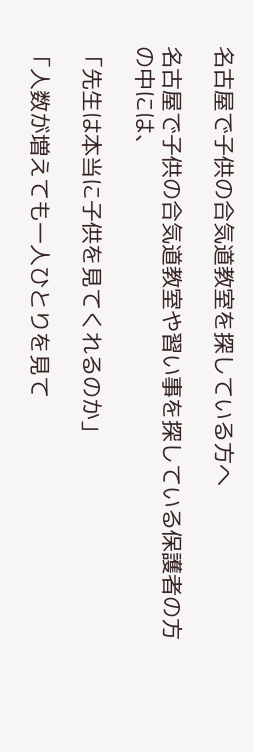名古屋で子供の合気道教室を探している方へ

名古屋で子供の合気道教室や習い事を探している保護者の方の中には、

「先生は本当に子供を見てくれるのか」

「人数が増えても一人ひとりを見て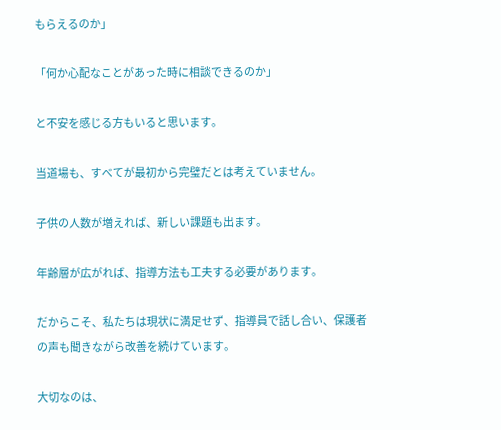もらえるのか」

「何か心配なことがあった時に相談できるのか」

と不安を感じる方もいると思います。

当道場も、すべてが最初から完璧だとは考えていません。

子供の人数が増えれば、新しい課題も出ます。

年齢層が広がれば、指導方法も工夫する必要があります。

だからこそ、私たちは現状に満足せず、指導員で話し合い、保護者の声も聞きながら改善を続けています。

大切なのは、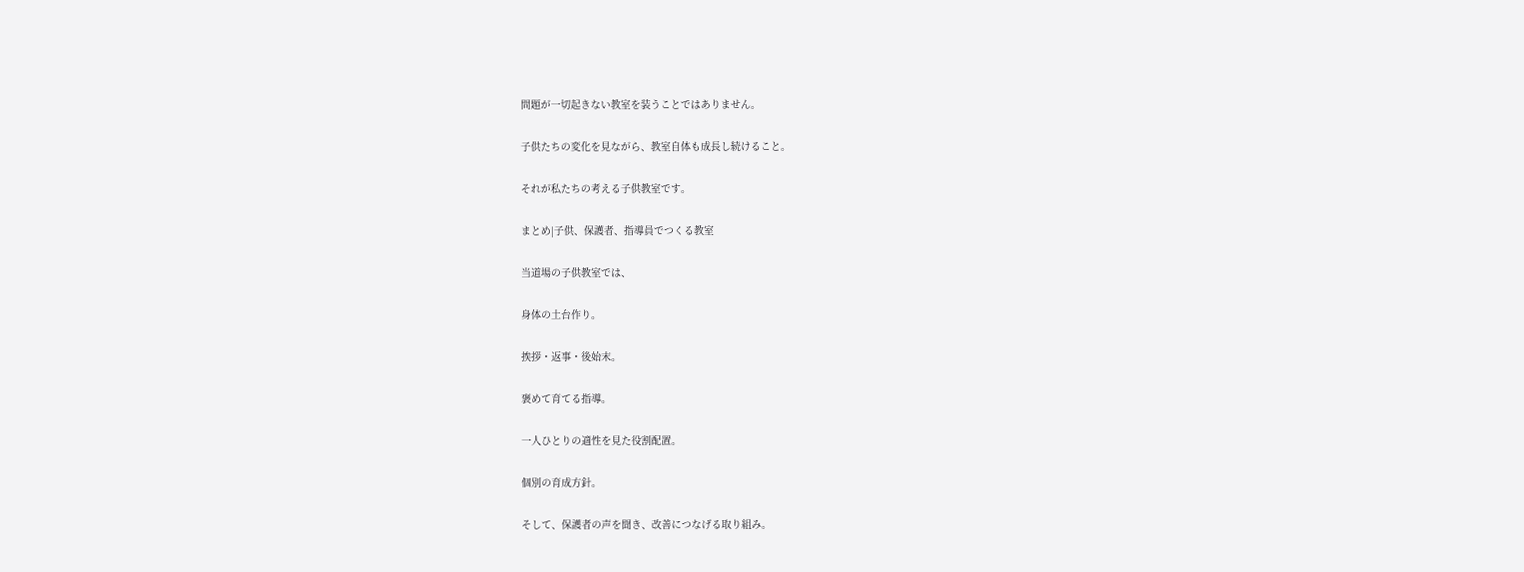問題が一切起きない教室を装うことではありません。

子供たちの変化を見ながら、教室自体も成長し続けること。

それが私たちの考える子供教室です。

まとめ|子供、保護者、指導員でつくる教室

当道場の子供教室では、

身体の土台作り。

挨拶・返事・後始末。

褒めて育てる指導。

一人ひとりの適性を見た役割配置。

個別の育成方針。

そして、保護者の声を聞き、改善につなげる取り組み。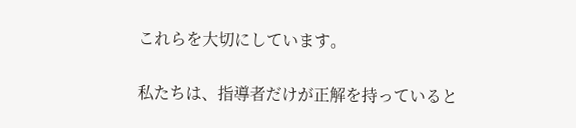これらを大切にしています。

私たちは、指導者だけが正解を持っていると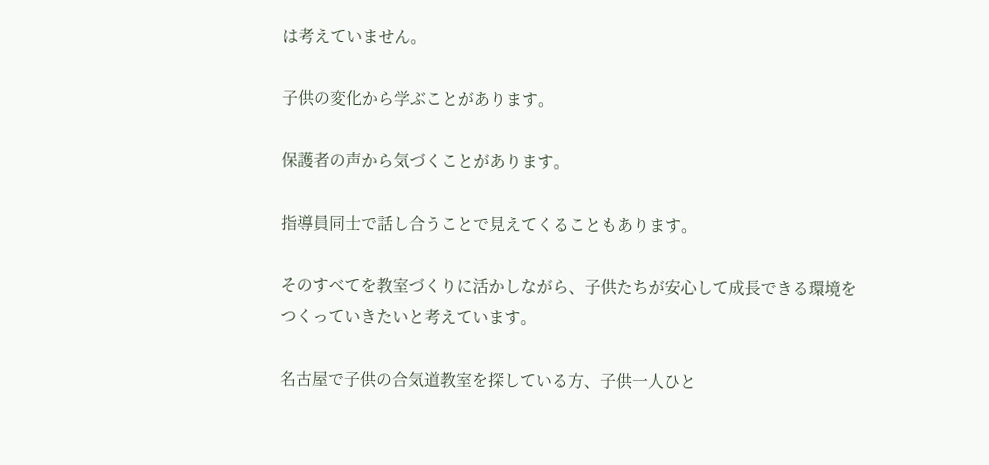は考えていません。

子供の変化から学ぶことがあります。

保護者の声から気づくことがあります。

指導員同士で話し合うことで見えてくることもあります。

そのすべてを教室づくりに活かしながら、子供たちが安心して成長できる環境をつくっていきたいと考えています。

名古屋で子供の合気道教室を探している方、子供一人ひと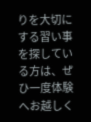りを大切にする習い事を探している方は、ぜひ一度体験へお越しく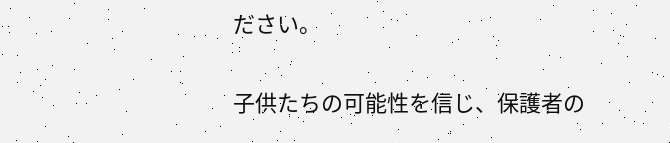ださい。

子供たちの可能性を信じ、保護者の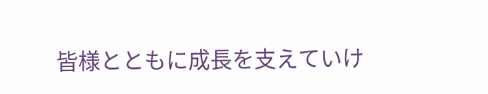皆様とともに成長を支えていけ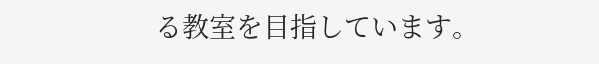る教室を目指しています。